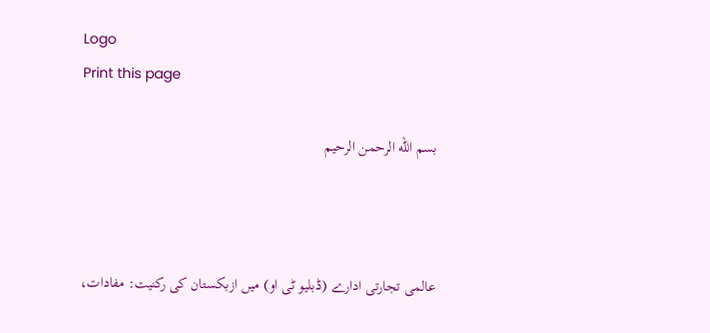Logo
Print this page

بسم الله الرحمن الرحيم



عالمی تجارتی ادارے (ڈبلیو ٹی او) میں ازبکستان کی رکنیت: مفادات،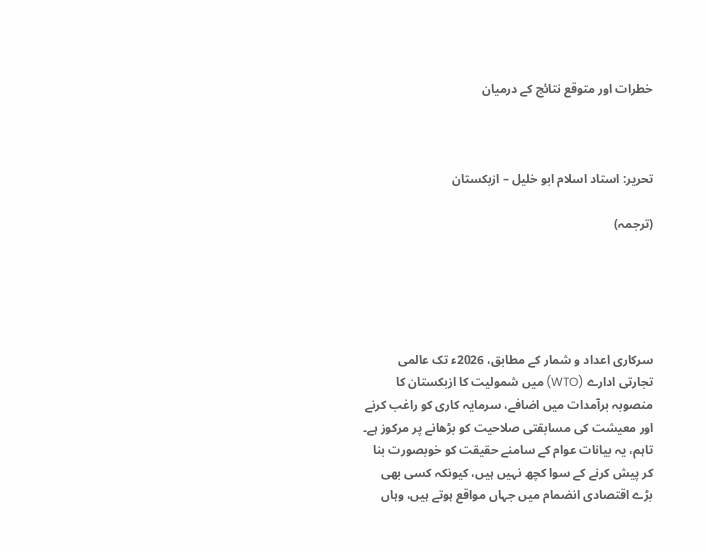خطرات اور متوقع نتائج کے درمیان



تحرير: استاد اسلام ابو خلیل – ازبکستان

(ترجمہ)





سرکاری اعداد و شمار کے مطابق، 2026ء تک عالمی تجارتی ادارے (WTO) میں شمولیت کا ازبکستان کا منصوبہ برآمدات میں اضافے، سرمایہ کاری کو راغب کرنے اور معیشت کی مسابقتی صلاحیت کو بڑھانے پر مرکوز ہے۔ تاہم، یہ بیانات عوام کے سامنے حقیقت کو خوبصورت بنا کر پیش کرنے کے سوا کچھ نہیں ہیں، کیونکہ کسی بھی بڑے اقتصادی انضمام میں جہاں مواقع ہوتے ہیں، وہاں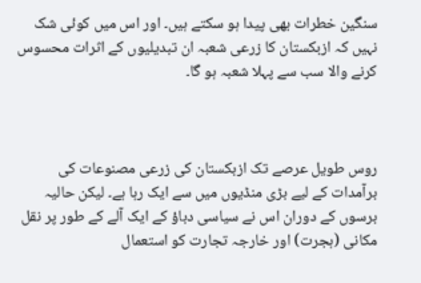سنگین خطرات بھی پیدا ہو سکتے ہیں۔ اور اس میں کوئی شک نہیں کہ ازبکستان کا زرعی شعبہ ان تبدیلیوں کے اثرات محسوس کرنے والا سب سے پہلا شعبہ ہو گا۔



روس طویل عرصے تک ازبکستان کی زرعی مصنوعات کی برآمدات کے لیے بڑی منڈیوں میں سے ایک رہا ہے۔ لیکن حالیہ برسوں کے دوران اس نے سیاسی دباؤ کے ایک آلے کے طور پر نقل مکانی (ہجرت) اور خارجہ تجارت کو استعمال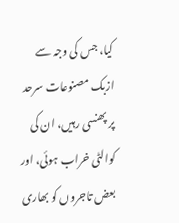کیا، جس کی وجہ سے ازبک مصنوعات سرحد پر پھنسی رہیں، ان کی کوالٹی خراب ہوئی، اور بعض تاجروں کو بھاری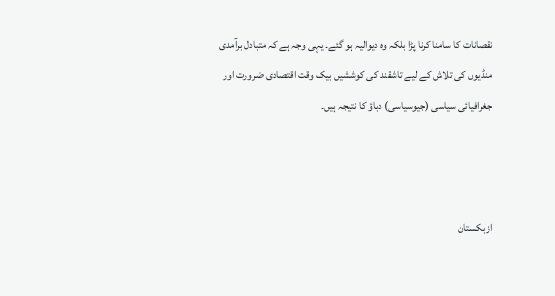نقصانات کا سامنا کرنا پڑا بلکہ وہ دیوالیہ ہو گئے۔ یہی وجہ ہے کہ متبادل برآمدی منڈیوں کی تلاش کے لیے تاشقند کی کوششیں بیک وقت اقتصادی ضرورت اور جغرافیائی سیاسی (جیوسیاسی) دباؤ کا نتیجہ ہیں۔



ازبکستان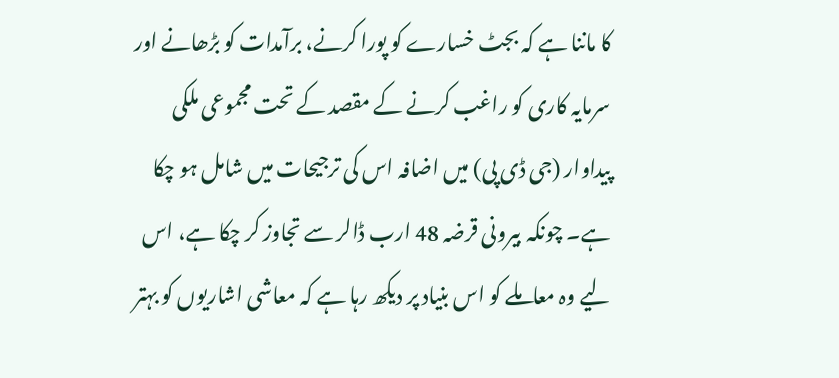کا ماننا ہے کہ بجٹ خسارے کو پورا کرنے، برآمدات کو بڑھانے اور سرمایہ کاری کو راغب کرنے کے مقصد کے تحت مجموعی ملکی پیداوار (جی ڈی پی) میں اضافہ اس کی ترجیحات میں شامل ہو چکا ہے۔ چونکہ بیرونی قرضہ 48 ارب ڈالر سے تجاوز کر چکا ہے، اس لیے وہ معاملے کو اس بنیاد پر دیکھ رہا ہے کہ معاشی اشاریوں کو بہتر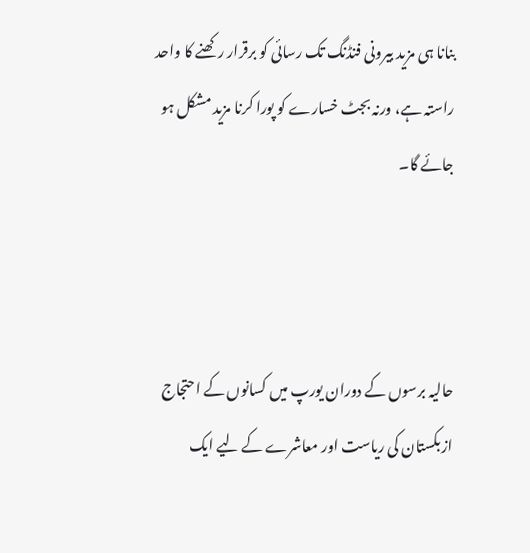بنانا ہی مزید بیرونی فنڈنگ تک رسائی کو برقرار رکھنے کا واحد راستہ ہے، ورنہ بجٹ خسارے کو پورا کرنا مزید مشکل ہو جائے گا۔



حالیہ برسوں کے دوران یورپ میں کسانوں کے احتجاج ازبکستان کی ریاست اور معاشرے کے لیے ایک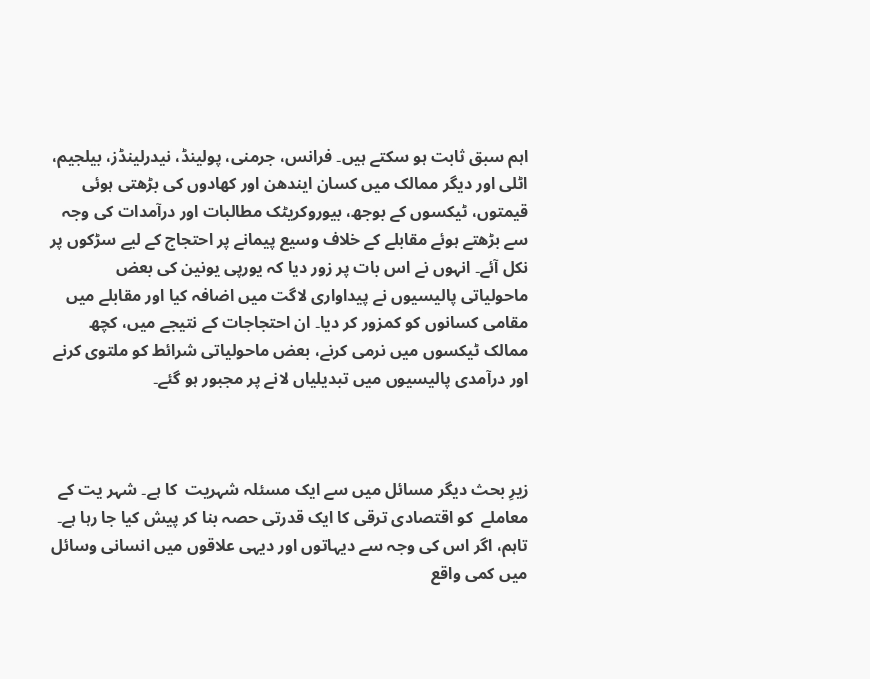اہم سبق ثابت ہو سکتے ہیں۔ فرانس، جرمنی، پولینڈ، نیدرلینڈز، بیلجیم، اٹلی اور دیگر ممالک میں کسان ایندھن اور کھادوں کی بڑھتی ہوئی قیمتوں، ٹیکسوں کے بوجھ، بیوروکریٹک مطالبات اور درآمدات کی وجہ سے بڑھتے ہوئے مقابلے کے خلاف وسیع پیمانے پر احتجاج کے لیے سڑکوں پر نکل آئے۔ انہوں نے اس بات پر زور دیا کہ یورپی یونین کی بعض ماحولیاتی پالیسیوں نے پیداواری لاگت میں اضافہ کیا اور مقابلے میں مقامی کسانوں کو کمزور کر دیا۔ ان احتجاجات کے نتیجے میں، کچھ ممالک ٹیکسوں میں نرمی کرنے، بعض ماحولیاتی شرائط کو ملتوی کرنے اور درآمدی پالیسیوں میں تبدیلیاں لانے پر مجبور ہو گئے۔



زیرِ بحث دیگر مسائل میں سے ایک مسئلہ شہریت  کا ہے۔ شہر یت کے معاملے  کو اقتصادی ترقی کا ایک قدرتی حصہ بنا کر پیش کیا جا رہا ہے۔ تاہم، اگر اس کی وجہ سے دیہاتوں اور دیہی علاقوں میں انسانی وسائل میں کمی واقع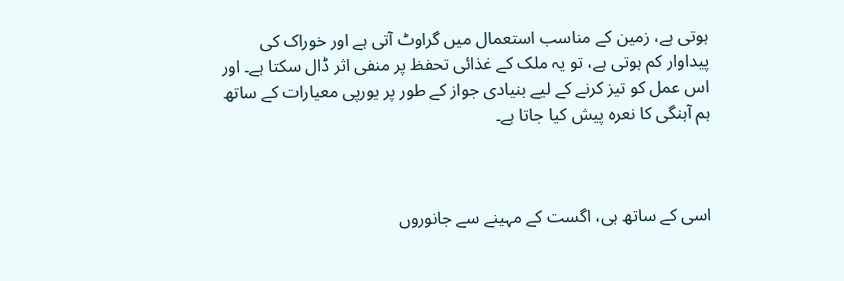ہوتی ہے، زمین کے مناسب استعمال میں گراوٹ آتی ہے اور خوراک کی پیداوار کم ہوتی ہے، تو یہ ملک کے غذائی تحفظ پر منفی اثر ڈال سکتا ہے۔ اور اس عمل کو تیز کرنے کے لیے بنیادی جواز کے طور پر یورپی معیارات کے ساتھ ہم آہنگی کا نعرہ پیش کیا جاتا ہے۔



اسی کے ساتھ ہی، اگست کے مہینے سے جانوروں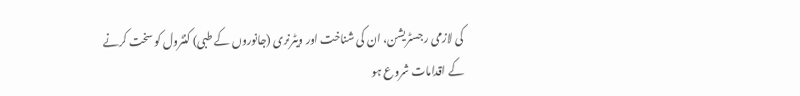کی لازمی رجسٹریشن، ان کی شناخت اور ویٹرنری (جانوروں کے طبی) کنٹرول کو سخت کرنے کے اقدامات شروع ہو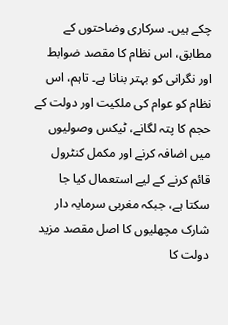چکے ہیں۔ سرکاری وضاحتوں کے مطابق، اس نظام کا مقصد ضوابط اور نگرانی کو بہتر بنانا ہے۔ تاہم، اس نظام کو عوام کی ملکیت اور دولت کے حجم کا پتہ لگانے، ٹیکس وصولیوں میں اضافہ کرنے اور مکمل کنٹرول قائم کرنے کے لیے استعمال کیا جا سکتا ہے، جبکہ مغربی سرمایہ دار شارک مچھلیوں کا اصل مقصد مزید دولت کا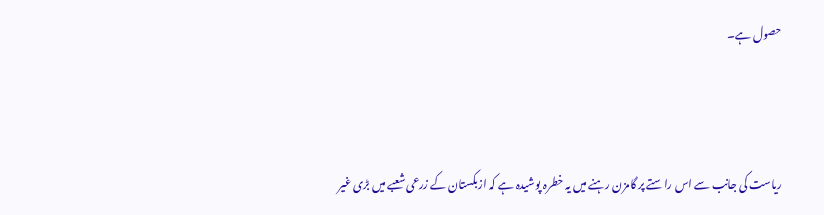حصول ہے۔



ریاست کی جانب سے اس راستے پر گامزن رہنے میں یہ خطرہ پوشیدہ ہے کہ ازبکستان کے زرعی شعبے میں بڑی غیر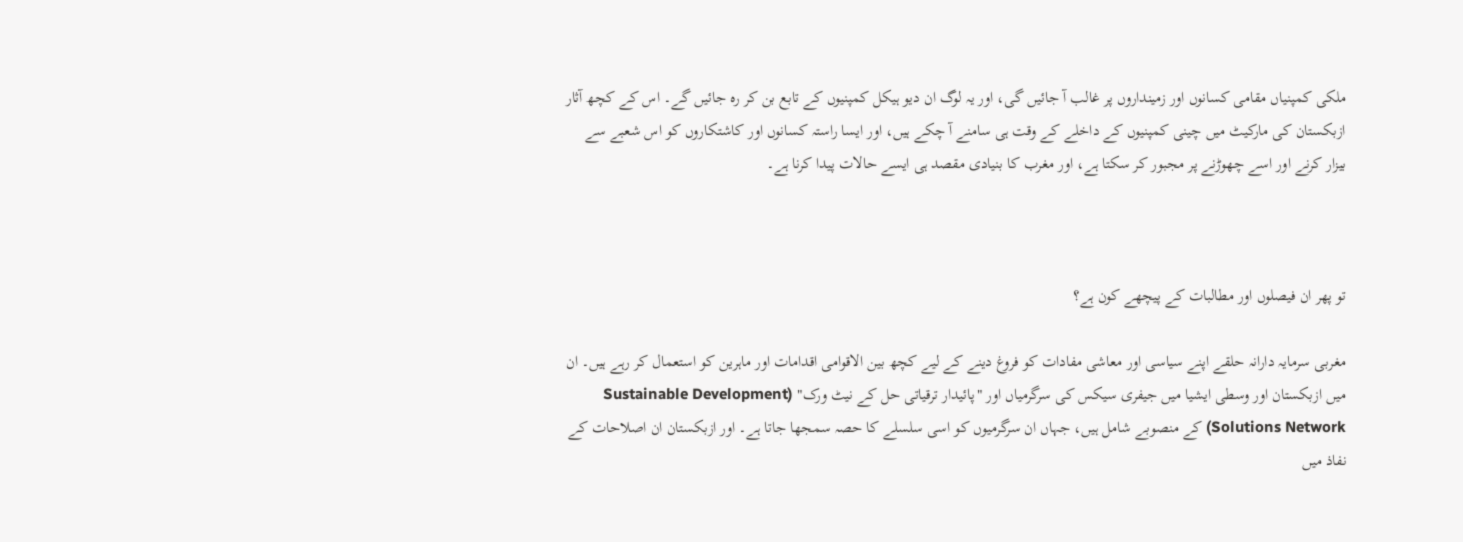ملکی کمپنیاں مقامی کسانوں اور زمینداروں پر غالب آ جائیں گی، اور یہ لوگ ان دیو ہیکل کمپنیوں کے تابع بن کر رہ جائیں گے۔ اس کے کچھ آثار ازبکستان کی مارکیٹ میں چینی کمپنیوں کے داخلے کے وقت ہی سامنے آ چکے ہیں، اور ایسا راستہ کسانوں اور کاشتکاروں کو اس شعبے سے بیزار کرنے اور اسے چھوڑنے پر مجبور کر سکتا ہے، اور مغرب کا بنیادی مقصد ہی ایسے حالات پیدا کرنا ہے۔



تو پھر ان فیصلوں اور مطالبات کے پیچھے کون ہے؟

مغربی سرمایہ دارانہ حلقے اپنے سیاسی اور معاشی مفادات کو فروغ دینے کے لیے کچھ بین الاقوامی اقدامات اور ماہرین کو استعمال کر رہے ہیں۔ ان میں ازبکستان اور وسطی ایشیا میں جیفری سیکس کی سرگرمیاں اور "پائیدار ترقیاتی حل کے نیٹ ورک" (Sustainable Development Solutions Network) کے منصوبے شامل ہیں، جہاں ان سرگرمیوں کو اسی سلسلے کا حصہ سمجھا جاتا ہے۔ اور ازبکستان ان اصلاحات کے نفاذ میں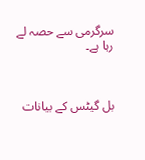سرگرمی سے حصہ لے رہا ہے۔



بل گیٹس کے بیانات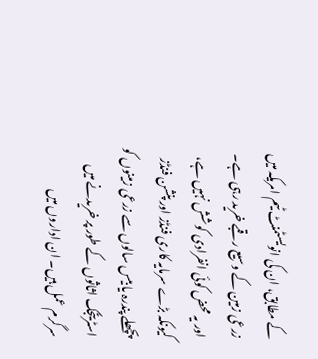کے مطابق، ان کی انویسٹمنٹ ٹیم امریکہ میں زرعی زمین کے وسیع رقبے خرید رہی ہے۔ اور یہ محض کوئی انفرادی کوشش نہیں ہے، کیونکہ بڑے سرمایہ کاری فنڈز اور پنشن فنڈز پچھلے پندرہ یا بیس سالوں سے زرعی زمینوں کو اسٹریٹجک اثاثوں کے طور پر خریدنے میں سرگرم عمل ہیں۔ ان اداروں میں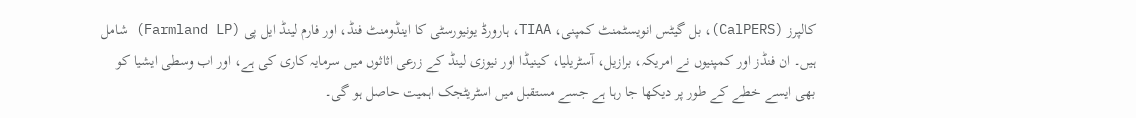کالپرز (CalPERS)، بل گیٹس انویسٹمنٹ کمپنی، TIAA، ہارورڈ یونیورسٹی کا اینڈومنٹ فنڈ، اور فارم لینڈ ایل پی (Farmland LP) شامل ہیں۔ ان فنڈز اور کمپنیوں نے امریکہ، برازیل، آسٹریلیا، کینیڈا اور نیوزی لینڈ کے زرعی اثاثوں میں سرمایہ کاری کی ہے، اور اب وسطی ایشیا کو بھی ایسے خطے کے طور پر دیکھا جا رہا ہے جسے مستقبل میں اسٹریٹجک اہمیت حاصل ہو گی۔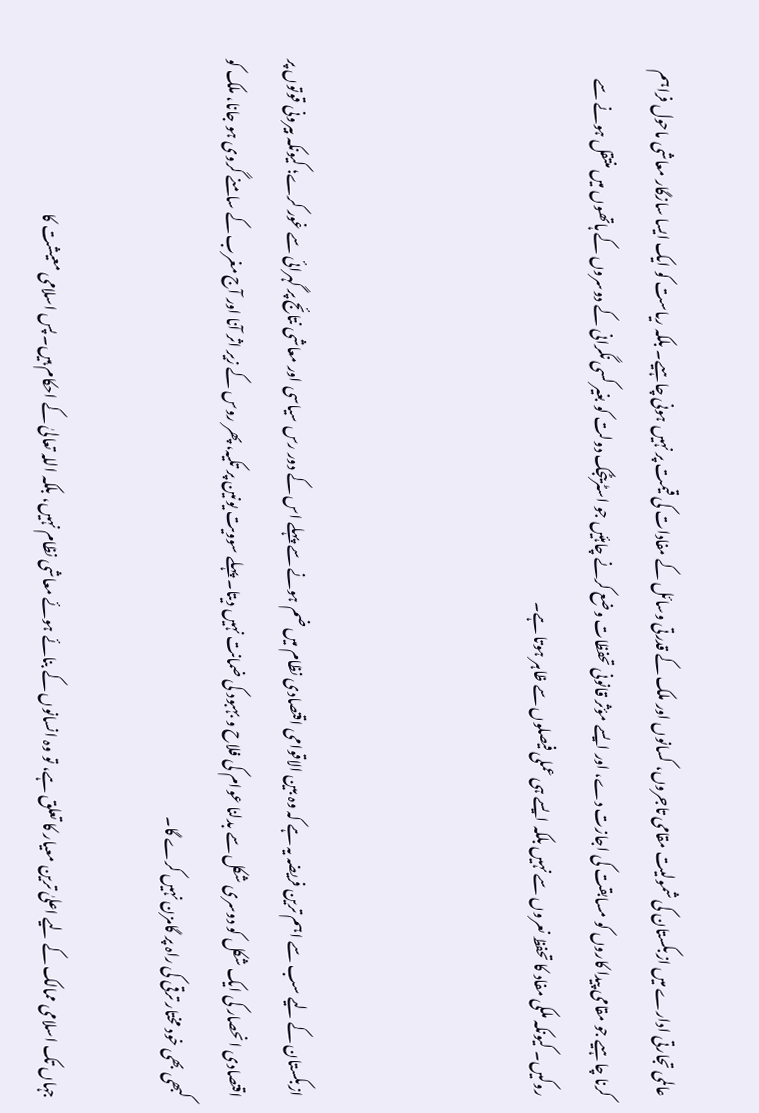عالمی تجارتی ادارے میں ازبکستان کی شمولیت مقامی تاجروں، کسانوں اور ملک کے قدرتی وسائل کے مفادات کی قیمت پر نہیں ہونی چاہیے۔ بلکہ ریاست کو ایک ایسا سازگار معاشی ماحول فراہم کرنا چاہیے جو مقامی پیدا کاروں کو مسابقت کی اجازت دے، اور ایسے مؤثر قانونی تحفظات وضع کرنے چاہئیں جو اسٹریٹجک دولت کو بغیر کسی نگرانی کے دوسروں کے ہاتھوں میں منتقل ہونے سے روکیں۔ کیونکہ ملکی مفاد کا تحفظ نعروں سے نہیں بلکہ ایسے ہی عملی فیصلوں سے ظاہر ہوتا ہے۔



ازبکستان کے لیے سب سے اہم ترین فریضہ یہ ہے کہ وہ بین الاقوامی اقتصادی نظام میں ضم ہونے سے پہلے اس کے دور رس سیاسی اور معاشی نتائج پر گہرائی سے غور کرے؛ کیونکہ بیرونی قوتوں پر اقتصادی انحصار کی ایک شکل کو دوسری شکل سے بدلنا عوام کی فلاح و بہبود کی ضمانت نہیں دیتا۔ پہلے سوویت یونین پر تکیہ، پھر روس کے زیر اثر آنا اور آج مغرب کے سامنے گروی ہو جانا، ملک کو کبھی بھی خود مختار ترقی کی راہ پر گامزن نہیں کرے گا۔

جہاں تک اسلامی ممالک کے لیے اعلیٰ ترین معیار کا تعلق ہے، تو وہ انسانوں کے بنائے ہوئے معاشی نظام نہیں، بلکہ اللہ تعالیٰ کے احکام ہیں۔ پس اسلامی معیشت کا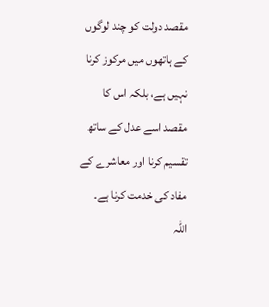مقصد دولت کو چند لوگوں کے ہاتھوں میں مرکوز کرنا نہیں ہے، بلکہ اس کا مقصد اسے عدل کے ساتھ تقسیم کرنا اور معاشرے کے مفاد کی خدمت کرنا ہے۔ اللہ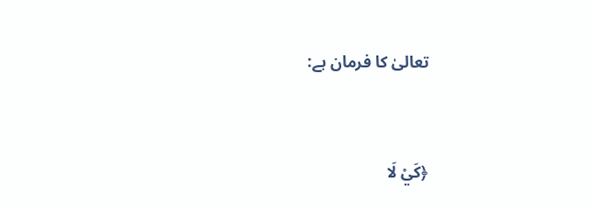تعالیٰ کا فرمان ہے:



﴿كَيْ لَا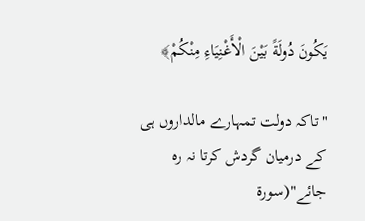يَكُونَ دُولَةً بَيْنَ الْأَغْنِيَاءِ مِنْكُمْ﴾

"تاکہ دولت تمہارے مالداروں ہی کے درمیان گردش کرتا نہ رہ جائے"(سورۃ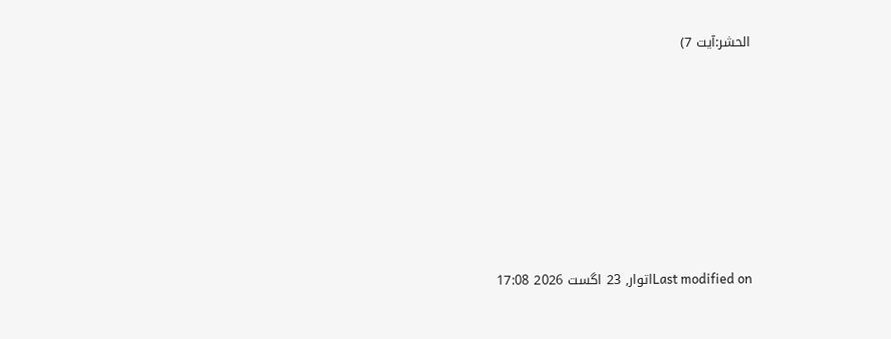الحشر:آیت 7)







Last modified onاتوار, 23 اگست 2026 17:08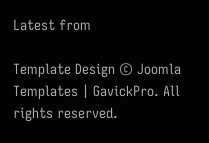Latest from

Template Design © Joomla Templates | GavickPro. All rights reserved.